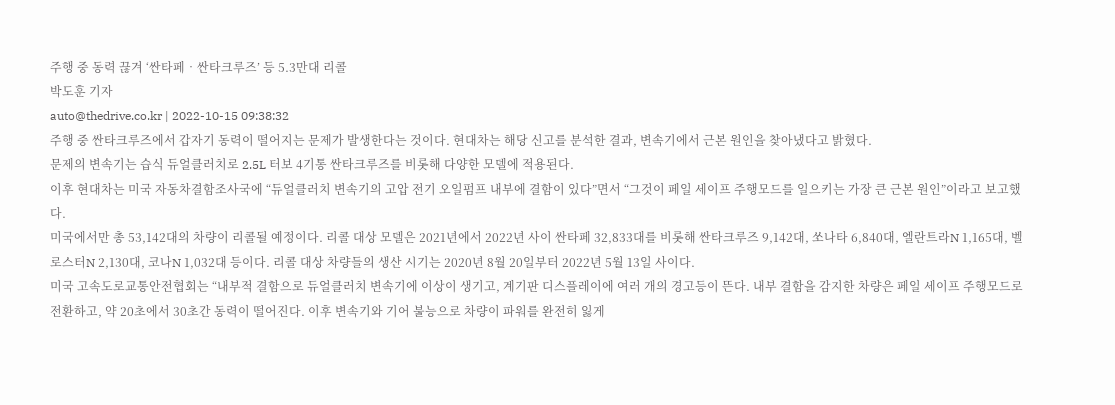주행 중 동력 끊겨 ‘싼타페‧싼타크루즈’ 등 5.3만대 리콜
박도훈 기자
auto@thedrive.co.kr | 2022-10-15 09:38:32
주행 중 싼타크루즈에서 갑자기 동력이 떨어지는 문제가 발생한다는 것이다. 현대차는 해당 신고를 분석한 결과, 변속기에서 근본 원인을 찾아냈다고 밝혔다.
문제의 변속기는 습식 듀얼클러치로 2.5L 터보 4기통 싼타크루즈를 비롯해 다양한 모델에 적용된다.
이후 현대차는 미국 자동차결함조사국에 “듀얼클러치 변속기의 고압 전기 오일펌프 내부에 결함이 있다”면서 “그것이 페일 세이프 주행모드를 일으키는 가장 큰 근본 원인”이라고 보고했다.
미국에서만 총 53,142대의 차량이 리콜될 예정이다. 리콜 대상 모델은 2021년에서 2022년 사이 싼타페 32,833대를 비롯해 싼타크루즈 9,142대, 쏘나타 6,840대, 엘란트라N 1,165대, 벨로스터N 2,130대, 코나N 1,032대 등이다. 리콜 대상 차량들의 생산 시기는 2020년 8월 20일부터 2022년 5월 13일 사이다.
미국 고속도로교통안전협회는 “내부적 결함으로 듀얼클러치 변속기에 이상이 생기고, 계기판 디스플레이에 여러 개의 경고등이 뜬다. 내부 결함을 감지한 차량은 페일 세이프 주행모드로 전환하고, 약 20초에서 30초간 동력이 떨어진다. 이후 변속기와 기어 불능으로 차량이 파워를 완전히 잃게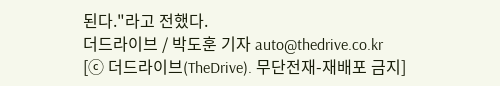된다."라고 전했다.
더드라이브 / 박도훈 기자 auto@thedrive.co.kr
[ⓒ 더드라이브(TheDrive). 무단전재-재배포 금지]